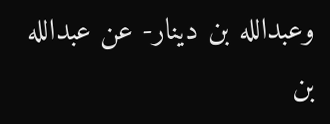وعبدالله بن دينار- عن عبدالله بن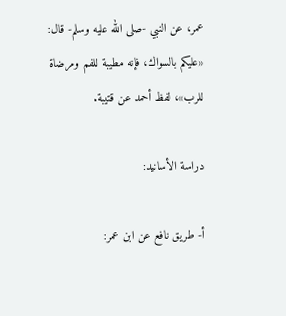عمر، عن النبي -صلى الله عليه وسلم- قال: «عليكم بالسواك، فإنه مطيبة للفم ومرضاة للرب»، لفظ أحمد عن قتيبة.

دراسة الأسانيد:

أ- طريق نافع عن ابن عمر: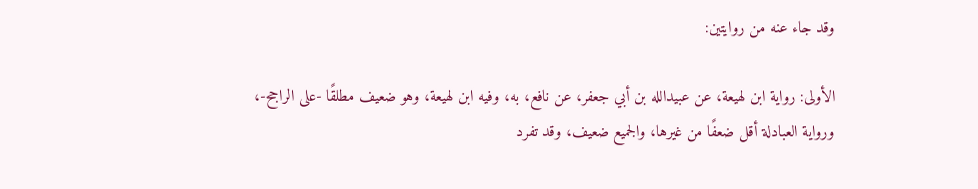وقد جاء عنه من روايتين:

الأولى: رواية ابن لهيعة، عن عبيدالله بن أبي جعفر، عن نافع، به، وفيه ابن لهيعة، وهو ضعيف مطلقًا -على الراجح-، ورواية العبادلة أقل ضعفًا من غيرها، والجميع ضعيف، وقد تفرد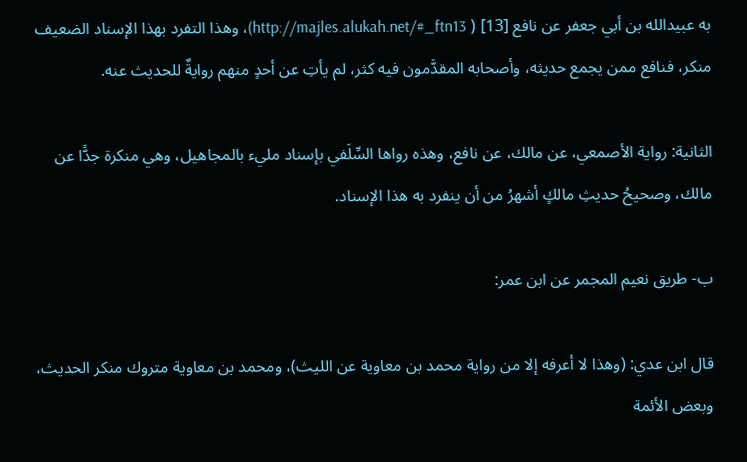به عبيدالله بن أبي جعفر عن نافع [13] ( http://majles.alukah.net/#_ftn13)، وهذا التفرد بهذا الإسناد الضعيف منكر، فنافع ممن يجمع حديثه، وأصحابه المقدَّمون فيه كثر، لم يأتِ عن أحدٍ منهم روايةٌ للحديث عنه.

الثانية: رواية الأصمعي، عن مالك، عن نافع، وهذه رواها السِّلَفي بإسناد مليء بالمجاهيل، وهي منكرة جدًّا عن مالك، وصحيحُ حديثِ مالكٍ أشهرُ من أن ينفرد به هذا الإسناد.

ب- طريق نعيم المجمر عن ابن عمر:

قال ابن عدي: (وهذا لا أعرفه إلا من رواية محمد بن معاوية عن الليث)، ومحمد بن معاوية متروك منكر الحديث، وبعض الأئمة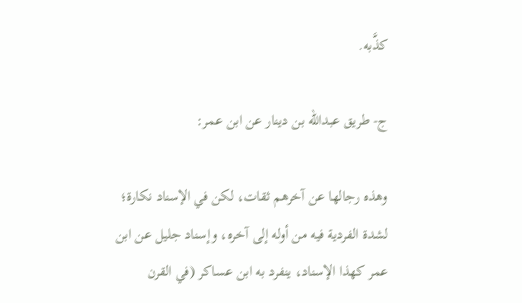كذَّبه.

ج- طريق عبدالله بن دينار عن ابن عمر:

وهذه رجالها عن آخرهم ثقات، لكن في الإسناد نكارة؛ لشدة الفردية فيه من أوله إلى آخره، وإسناد جليل عن ابن عمر كهذا الإسناد، ينفرد به ابن عساكر (في القرن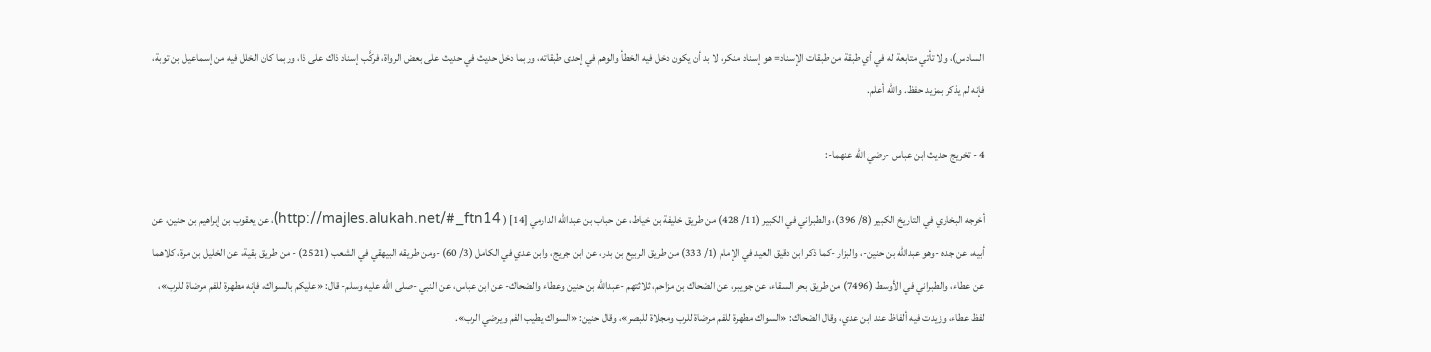السادس)، ولا تأتي متابعة له في أي طبقة من طبقات الإسناد= هو إسناد منكر، لا بد أن يكون دخل فيه الخطأ والوهم في إحدى طبقاته، وربما دخل حديث في حديث على بعض الرواة، فركَّب إسناد ذاك على ذا، وربما كان الخلل فيه من إسماعيل بن توبة، فإنه لم يذكر بمزيد حفظ. والله أعلم.

4 - تخريج حديث ابن عباس -رضي الله عنهما-:

أخرجه البخاري في التاريخ الكبير (8/ 396)، والطبراني في الكبير (11/ 428) من طريق خليفة بن خياط، عن حباب بن عبدالله الدارمي [14] ( http://majles.alukah.net/#_ftn14)، عن يعقوب بن إبراهيم بن حنين، عن أبيه، عن جده -وهو عبدالله بن حنين-، والبزار -كما ذكر ابن دقيق العيد في الإمام (1/ 333) من طريق الربيع بن بدر، عن ابن جريج، وابن عدي في الكامل (3/ 60) -ومن طريقه البيهقي في الشعب (2521) - من طريق بقية، عن الخليل بن مرة، كلاهما عن عطاء، والطبراني في الأوسط (7496) من طريق بحر السقاء، عن جويبر، عن الضحاك بن مزاحم، ثلاثتهم -عبدالله بن حنين وعطاء والضحاك- عن ابن عباس، عن النبي -صلى الله عليه وسلم- قال: «عليكم بالسواك، فإنه مطهرة للفم مرضاة للرب»، لفظ عطاء، وزيدت فيه ألفاظ عند ابن عدي، وقال الضحاك: «السواك مطهرة للفم مرضاة للرب ومجلاة للبصر»، وقال حنين: «السواك يطيب الفم ويرضي الرب».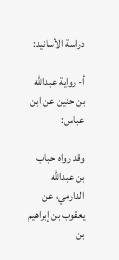دراسة الأسانيد:

أ- رواية عبدالله بن حنين عن ابن عباس:

وقد رواه حباب بن عبدالله الدارمي، عن يعقوب بن إبراهيم بن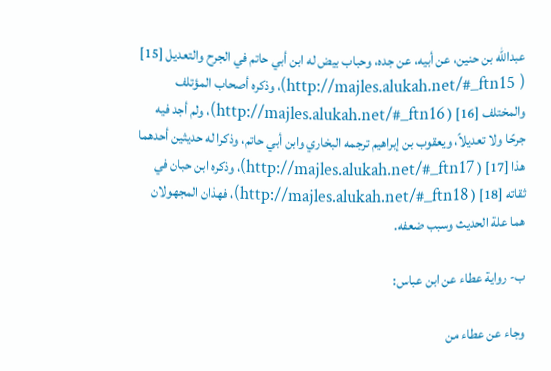عبدالله بن حنين، عن أبيه، عن جده، وحباب بيض له ابن أبي حاتم في الجرح والتعديل [15] ( http://majles.alukah.net/#_ftn15)، وذكره أصحاب المؤتلف والمختلف [16] ( http://majles.alukah.net/#_ftn16)، ولم أجد فيه جرحًا ولا تعديلاً، ويعقوب بن إبراهيم ترجمه البخاري وابن أبي حاتم، وذكرا له حديثين أحدهما هذا [17] ( http://majles.alukah.net/#_ftn17)، وذكره ابن حبان في ثقاته [18] ( http://majles.alukah.net/#_ftn18)، فهذان المجهولان هما علة الحديث وسبب ضعفه.

ب- رواية عطاء عن ابن عباس:

وجاء عن عطاء من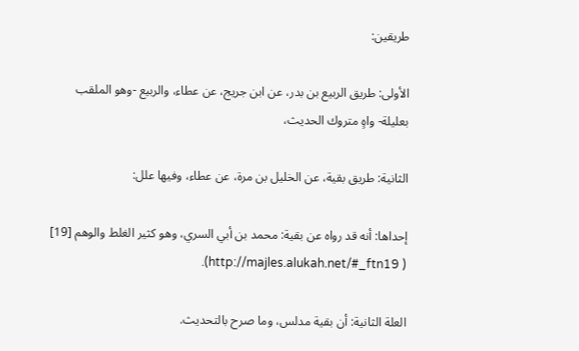طريقين:

الأولى: طريق الربيع بن بدر، عن ابن جريج، عن عطاء، والربيع -وهو الملقب بعليلة- واهٍ متروك الحديث،

الثانية: طريق بقية، عن الخليل بن مرة، عن عطاء، وفيها علل:

إحداها: أنه قد رواه عن بقية: محمد بن أبي السري، وهو كثير الغلط والوهم [19] ( http://majles.alukah.net/#_ftn19).

العلة الثانية: أن بقية مدلس، وما صرح بالتحديث.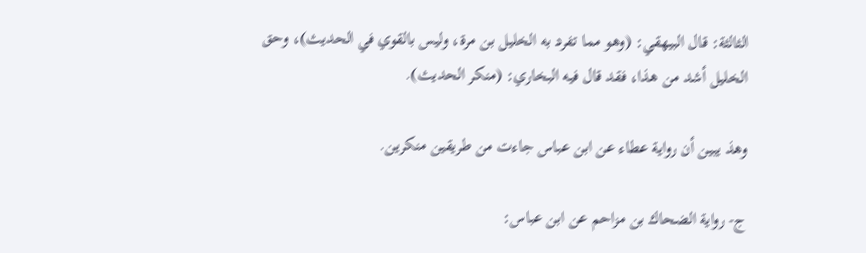الثالثة: قال البيهقي: (وهو مما تفرد به الخليل بن مرة، وليس بالقوي في الحديث)، وحق الخليل أشد من هذا، فقد قال فيه البخاري: (منكر الحديث).

وهذ يبين أن رواية عطاء عن ابن عباس جاءت من طريقين منكرين.

ج- رواية الضحاك بن مزاحم عن ابن عباس: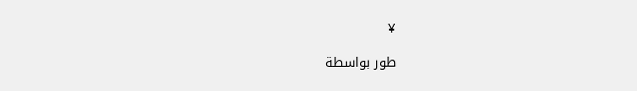¥

طور بواسطة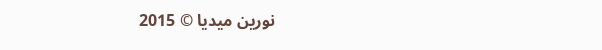نورين ميديا © 2015